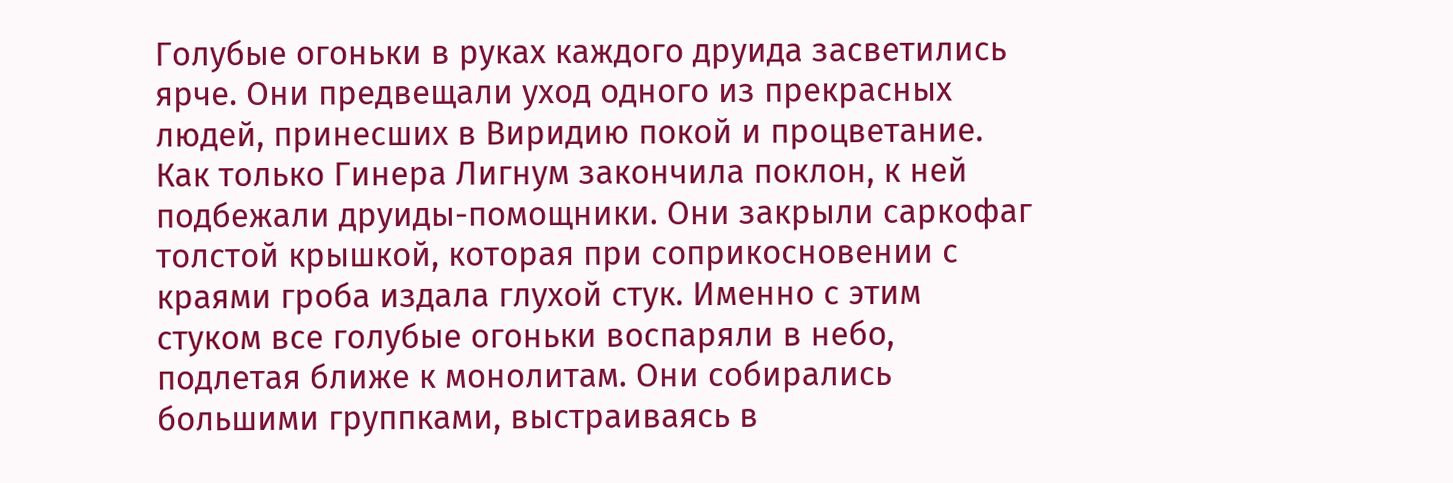Голубые огоньки в руках каждого друида засветились ярче. Они предвещали уход одного из прекрасных людей, принесших в Виридию покой и процветание.
Как только Гинера Лигнум закончила поклон, к ней подбежали друиды-помощники. Они закрыли саркофаг толстой крышкой, которая при соприкосновении с краями гроба издала глухой стук. Именно с этим стуком все голубые огоньки воспаряли в небо, подлетая ближе к монолитам. Они собирались большими группками, выстраиваясь в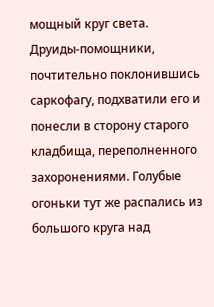мощный круг света.
Друиды-помощники, почтительно поклонившись саркофагу, подхватили его и понесли в сторону старого кладбища, переполненного захоронениями. Голубые огоньки тут же распались из большого круга над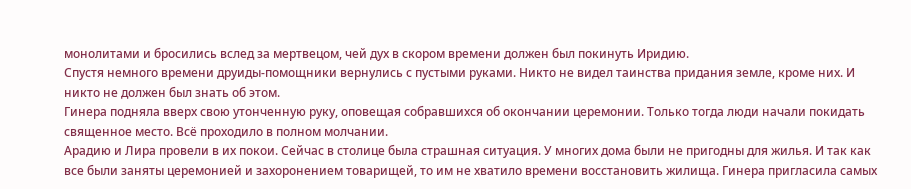монолитами и бросились вслед за мертвецом, чей дух в скором времени должен был покинуть Иридию.
Спустя немного времени друиды-помощники вернулись с пустыми руками. Никто не видел таинства придания земле, кроме них. И никто не должен был знать об этом.
Гинера подняла вверх свою утонченную руку, оповещая собравшихся об окончании церемонии. Только тогда люди начали покидать священное место. Всё проходило в полном молчании.
Арадию и Лира провели в их покои. Сейчас в столице была страшная ситуация. У многих дома были не пригодны для жилья. И так как все были заняты церемонией и захоронением товарищей, то им не хватило времени восстановить жилища. Гинера пригласила самых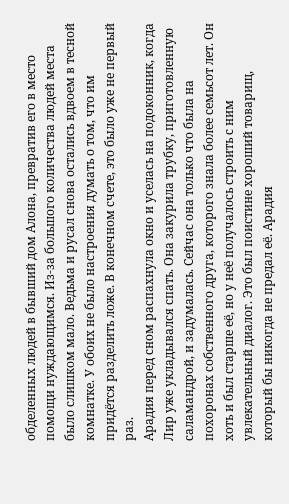обделенных людей в бывший дом Алона, превратив его в место помощи нуждающимся. Из-за большого количества людей места было слишком мало. Ведьма и русал снова остались вдвоем в тесной комнатке. У обоих не было настроения думать о том, что им придётся разделить ложе. В конечном счете, это было уже не первый раз.
Арадия перед сном распахнула окно и уселась на подоконник, когда Лир уже укладывался спать. Она закурила трубку, приготовленную саламандрой, и задумалась. Сейчас она только что была на похоронах собственного друга, которого знала более семьсот лет. Он хоть и был старше её, но у неё получалось строить с ним увлекательный диалог. Это был поистине хороший товарищ, который бы никогда не предал её. Арадия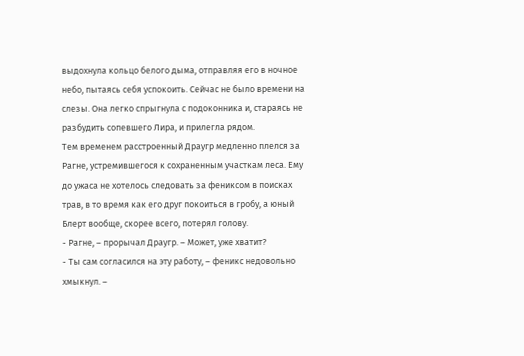выдохнула кольцо белого дыма, отправляя его в ночное небо, пытаясь себя успокоить. Сейчас не было времени на слезы. Она легко спрыгнула с подоконника и, стараясь не разбудить сопевшего Лира, и прилегла рядом.
Тем временем расстроенный Драугр медленно плелся за Рагне, устремившегося к сохраненным участкам леса. Ему до ужаса не хотелось следовать за фениксом в поисках трав, в то время как его друг покоиться в гробу, а юный Блерт вообще, скорее всего, потерял голову.
- Рагне, – прорычал Драугр. – Может, уже хватит?
- Ты сам согласился на эту работу, – феникс недовольно хмыкнул. –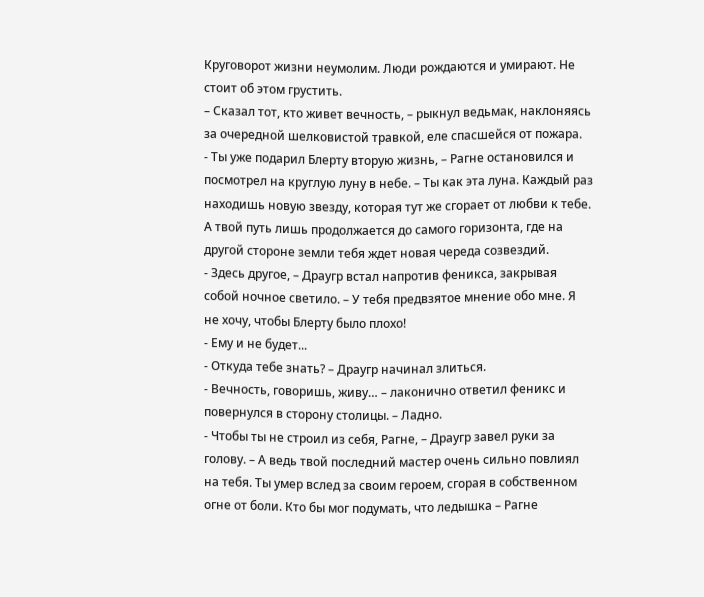Круговорот жизни неумолим. Люди рождаются и умирают. Не стоит об этом грустить.
– Сказал тот, кто живет вечность, – рыкнул ведьмак, наклоняясь за очередной шелковистой травкой, еле спасшейся от пожара.
- Ты уже подарил Блерту вторую жизнь, – Рагне остановился и посмотрел на круглую луну в небе. – Ты как эта луна. Каждый раз находишь новую звезду, которая тут же сгорает от любви к тебе. А твой путь лишь продолжается до самого горизонта, где на другой стороне земли тебя ждет новая череда созвездий.
- Здесь другое, – Драугр встал напротив феникса, закрывая собой ночное светило. – У тебя предвзятое мнение обо мне. Я не хочу, чтобы Блерту было плохо!
- Ему и не будет...
- Откуда тебе знать? – Драугр начинал злиться.
- Вечность, говоришь, живу… – лаконично ответил феникс и повернулся в сторону столицы. – Ладно.
- Чтобы ты не строил из себя, Рагне, – Драугр завел руки за голову. – А ведь твой последний мастер очень сильно повлиял на тебя. Ты умер вслед за своим героем, сгорая в собственном огне от боли. Кто бы мог подумать, что ледышка – Рагне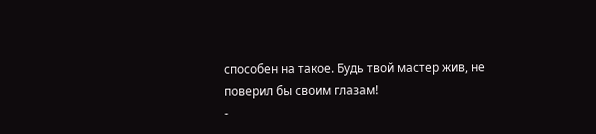способен на такое. Будь твой мастер жив, не поверил бы своим глазам!
-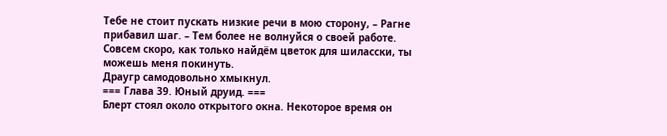Тебе не стоит пускать низкие речи в мою сторону, – Рагне прибавил шаг. – Тем более не волнуйся о своей работе. Совсем скоро, как только найдём цветок для шиласски, ты можешь меня покинуть.
Драугр самодовольно хмыкнул.
=== Глава 39. Юный друид. ===
Блерт стоял около открытого окна. Некоторое время он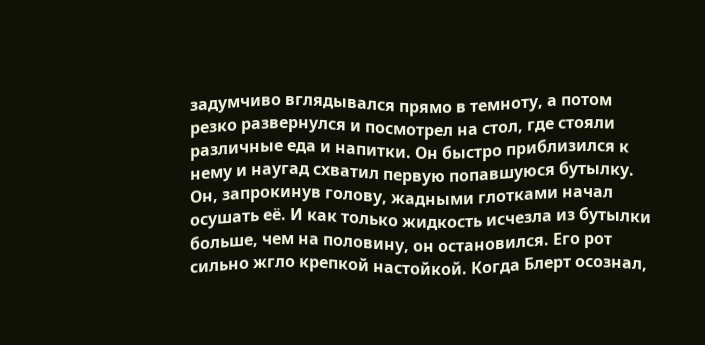задумчиво вглядывался прямо в темноту, а потом резко развернулся и посмотрел на стол, где стояли различные еда и напитки. Он быстро приблизился к нему и наугад схватил первую попавшуюся бутылку. Он, запрокинув голову, жадными глотками начал осушать её. И как только жидкость исчезла из бутылки больше, чем на половину, он остановился. Его рот сильно жгло крепкой настойкой. Когда Блерт осознал,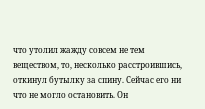что утолил жажду совсем не тем веществом, то, несколько расстроившись, откинул бутылку за спину. Сейчас его ни что не могло остановить. Он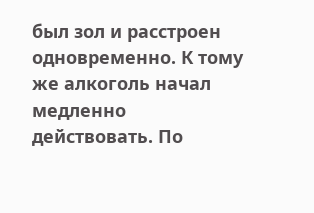был зол и расстроен одновременно. К тому же алкоголь начал медленно действовать. По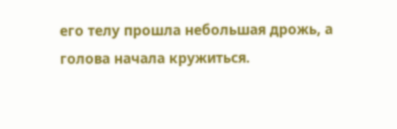его телу прошла небольшая дрожь, а голова начала кружиться.